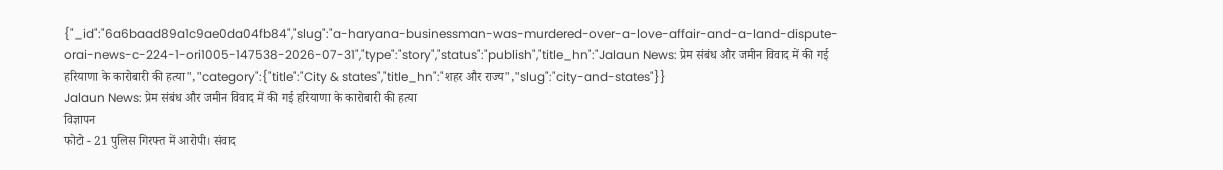{"_id":"6a6baad89a1c9ae0da04fb84","slug":"a-haryana-businessman-was-murdered-over-a-love-affair-and-a-land-dispute-orai-news-c-224-1-ori1005-147538-2026-07-31","type":"story","status":"publish","title_hn":"Jalaun News: प्रेम संबंध और जमीन विवाद में की गई हरियाणा के कारोबारी की हत्या","category":{"title":"City & states","title_hn":"शहर और राज्य","slug":"city-and-states"}}
Jalaun News: प्रेम संबंध और जमीन विवाद में की गई हरियाणा के कारोबारी की हत्या
विज्ञापन
फोटो - 21 पुलिस गिरफ्त में आरोपी। संवाद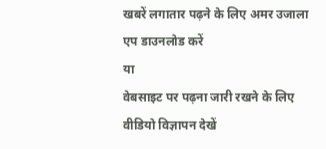खबरें लगातार पढ़ने के लिए अमर उजाला एप डाउनलोड करें
या
वेबसाइट पर पढ़ना जारी रखने के लिए वीडियो विज्ञापन देखें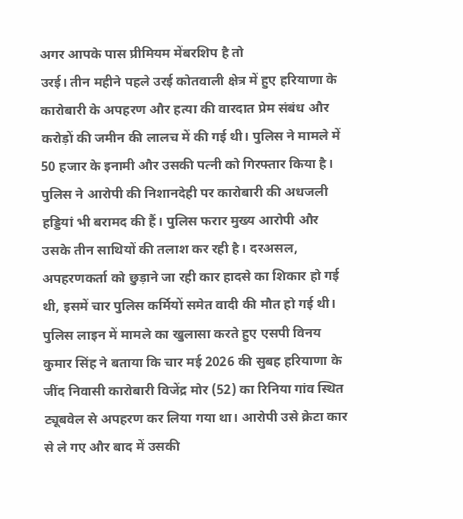अगर आपके पास प्रीमियम मेंबरशिप है तो
उरई। तीन महीने पहले उरई कोतवाली क्षेत्र में हुए हरियाणा के कारोबारी के अपहरण और हत्या की वारदात प्रेम संबंध और करोड़ों की जमीन की लालच में की गई थी। पुलिस ने मामले में 50 हजार के इनामी और उसकी पत्नी को गिरफ्तार किया है। पुलिस ने आरोपी की निशानदेही पर कारोबारी की अधजली हड्डियां भी बरामद की हैं। पुलिस फरार मुख्य आरोपी और उसके तीन साथियों की तलाश कर रही है। दरअसल, अपहरणकर्ता को छुड़ाने जा रही कार हादसे का शिकार हो गई थी, इसमें चार पुलिस कर्मियों समेत वादी की मौत हो गई थी।
पुलिस लाइन में मामले का खुलासा करते हुए एसपी विनय कुमार सिंह ने बताया कि चार मई 2026 की सुबह हरियाणा के जींद निवासी कारोबारी विजेंद्र मोर (52) का रिनिया गांव स्थित ट्यूबवेल से अपहरण कर लिया गया था। आरोपी उसे क्रेटा कार से ले गए और बाद में उसकी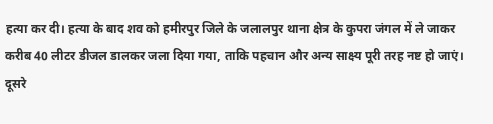हत्या कर दी। हत्या के बाद शव को हमीरपुर जिले के जलालपुर थाना क्षेत्र के कुपरा जंगल में ले जाकर करीब 40 लीटर डीजल डालकर जला दिया गया, ताकि पहचान और अन्य साक्ष्य पूरी तरह नष्ट हो जाएं।
दूसरे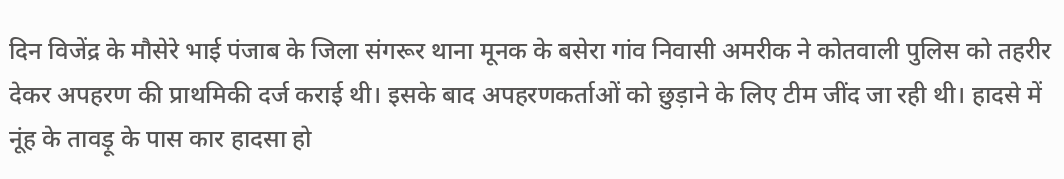दिन विजेंद्र के मौसेरे भाई पंजाब के जिला संगरूर थाना मूनक के बसेरा गांव निवासी अमरीक ने कोतवाली पुलिस को तहरीर देकर अपहरण की प्राथमिकी दर्ज कराई थी। इसके बाद अपहरणकर्ताओं को छुड़ाने के लिए टीम जींद जा रही थी। हादसे में नूंह के तावड़ू के पास कार हादसा हो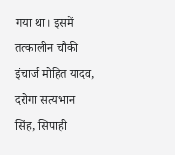गया था। इसमें तत्कालीन चौकी इंचार्ज मोहित यादव, दरोगा सत्यभान सिंह, सिपाही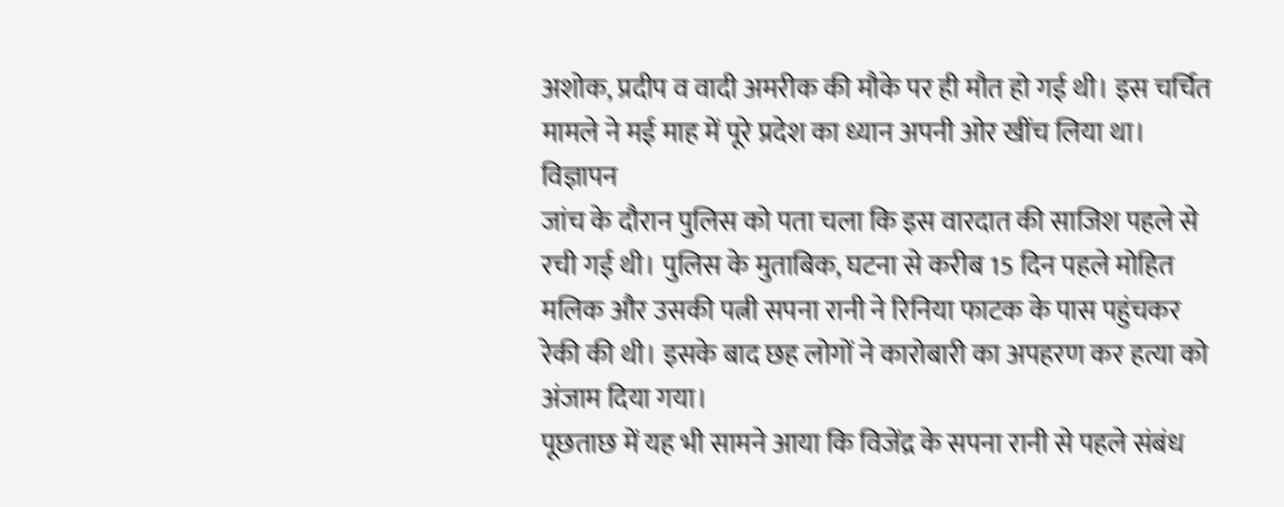अशोक, प्रदीप व वादी अमरीक की मौके पर ही मौत हो गई थी। इस चर्चित मामले ने मई माह में पूरे प्रदेश का ध्यान अपनी ओर खींच लिया था।
विज्ञापन
जांच के दौरान पुलिस को पता चला कि इस वारदात की साजिश पहले से रची गई थी। पुलिस के मुताबिक, घटना से करीब 15 दिन पहले मोहित मलिक और उसकी पत्नी सपना रानी ने रिनिया फाटक के पास पहुंचकर रेकी की थी। इसके बाद छह लोगों ने कारोबारी का अपहरण कर हत्या को अंजाम दिया गया।
पूछताछ में यह भी सामने आया कि विजेंद्र के सपना रानी से पहले संबंध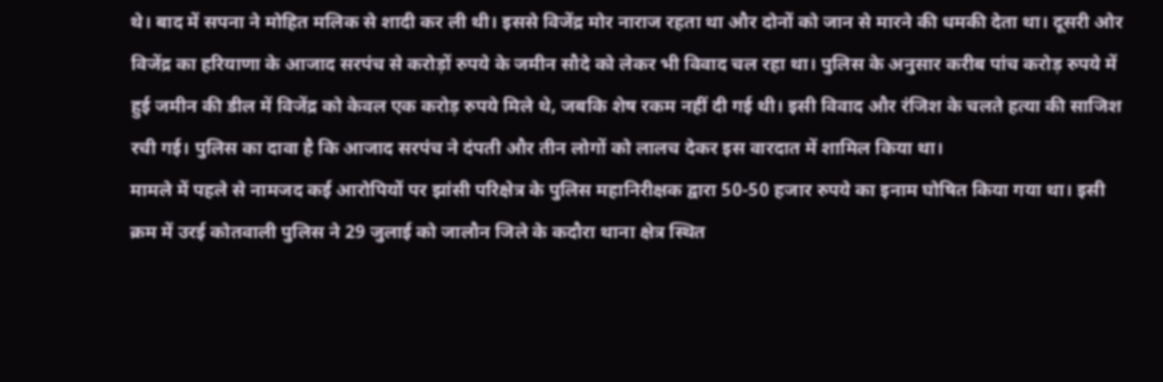थे। बाद में सपना ने मोहित मलिक से शादी कर ली थी। इससे विजेंद्र मोर नाराज रहता था और दोनों को जान से मारने की धमकी देता था। दूसरी ओर विजेंद्र का हरियाणा के आजाद सरपंच से करोड़ों रुपये के जमीन सौदे को लेकर भी विवाद चल रहा था। पुलिस के अनुसार करीब पांच करोड़ रुपये में हुई जमीन की डील में विजेंद्र को केवल एक करोड़ रुपये मिले थे, जबकि शेष रकम नहीं दी गई थी। इसी विवाद और रंजिश के चलते हत्या की साजिश रची गई। पुलिस का दावा है कि आजाद सरपंच ने दंपती और तीन लोगों को लालच देकर इस वारदात में शामिल किया था।
मामले में पहले से नामजद कई आरोपियों पर झांसी परिक्षेत्र के पुलिस महानिरीक्षक द्वारा 50-50 हजार रुपये का इनाम घोषित किया गया था। इसी क्रम में उरई कोतवाली पुलिस ने 29 जुलाई को जालौन जिले के कदौरा थाना क्षेत्र स्थित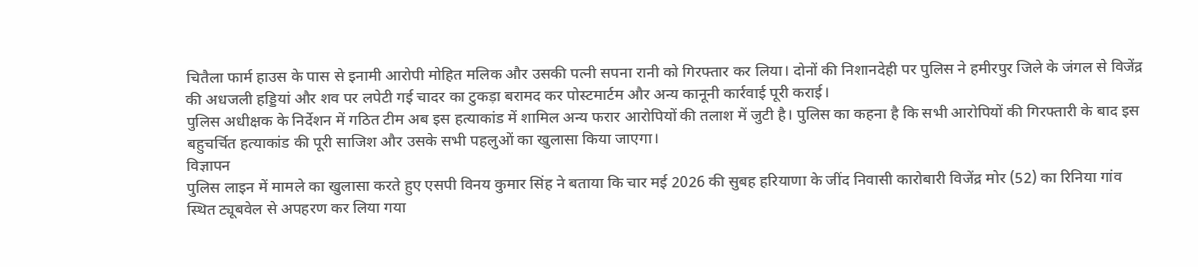चितैला फार्म हाउस के पास से इनामी आरोपी मोहित मलिक और उसकी पत्नी सपना रानी को गिरफ्तार कर लिया। दोनों की निशानदेही पर पुलिस ने हमीरपुर जिले के जंगल से विजेंद्र की अधजली हड्डियां और शव पर लपेटी गई चादर का टुकड़ा बरामद कर पोस्टमार्टम और अन्य कानूनी कार्रवाई पूरी कराई।
पुलिस अधीक्षक के निर्देशन में गठित टीम अब इस हत्याकांड में शामिल अन्य फरार आरोपियों की तलाश में जुटी है। पुलिस का कहना है कि सभी आरोपियों की गिरफ्तारी के बाद इस बहुचर्चित हत्याकांड की पूरी साजिश और उसके सभी पहलुओं का खुलासा किया जाएगा।
विज्ञापन
पुलिस लाइन में मामले का खुलासा करते हुए एसपी विनय कुमार सिंह ने बताया कि चार मई 2026 की सुबह हरियाणा के जींद निवासी कारोबारी विजेंद्र मोर (52) का रिनिया गांव स्थित ट्यूबवेल से अपहरण कर लिया गया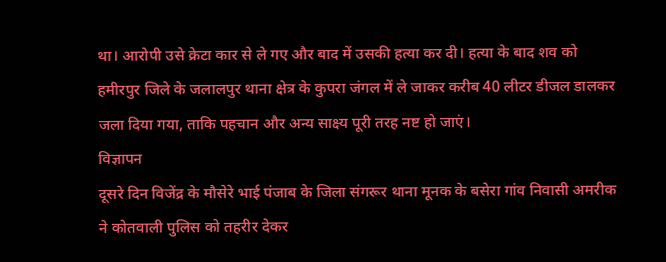था। आरोपी उसे क्रेटा कार से ले गए और बाद में उसकी हत्या कर दी। हत्या के बाद शव को हमीरपुर जिले के जलालपुर थाना क्षेत्र के कुपरा जंगल में ले जाकर करीब 40 लीटर डीजल डालकर जला दिया गया, ताकि पहचान और अन्य साक्ष्य पूरी तरह नष्ट हो जाएं।
विज्ञापन
दूसरे दिन विजेंद्र के मौसेरे भाई पंजाब के जिला संगरूर थाना मूनक के बसेरा गांव निवासी अमरीक ने कोतवाली पुलिस को तहरीर देकर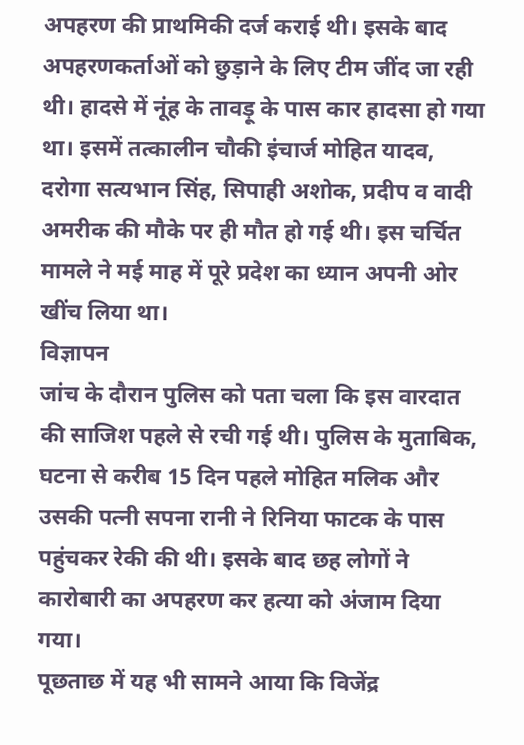अपहरण की प्राथमिकी दर्ज कराई थी। इसके बाद अपहरणकर्ताओं को छुड़ाने के लिए टीम जींद जा रही थी। हादसे में नूंह के तावड़ू के पास कार हादसा हो गया था। इसमें तत्कालीन चौकी इंचार्ज मोहित यादव, दरोगा सत्यभान सिंह, सिपाही अशोक, प्रदीप व वादी अमरीक की मौके पर ही मौत हो गई थी। इस चर्चित मामले ने मई माह में पूरे प्रदेश का ध्यान अपनी ओर खींच लिया था।
विज्ञापन
जांच के दौरान पुलिस को पता चला कि इस वारदात की साजिश पहले से रची गई थी। पुलिस के मुताबिक, घटना से करीब 15 दिन पहले मोहित मलिक और उसकी पत्नी सपना रानी ने रिनिया फाटक के पास पहुंचकर रेकी की थी। इसके बाद छह लोगों ने कारोबारी का अपहरण कर हत्या को अंजाम दिया गया।
पूछताछ में यह भी सामने आया कि विजेंद्र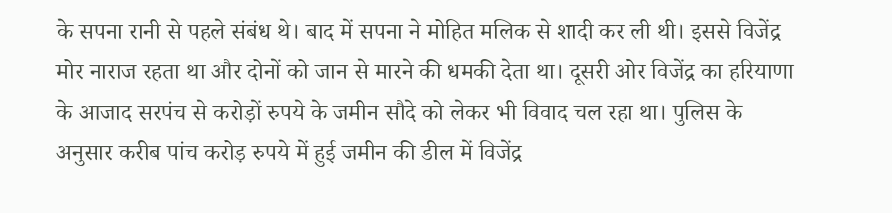के सपना रानी से पहले संबंध थे। बाद में सपना ने मोहित मलिक से शादी कर ली थी। इससे विजेंद्र मोर नाराज रहता था और दोनों को जान से मारने की धमकी देता था। दूसरी ओर विजेंद्र का हरियाणा के आजाद सरपंच से करोड़ों रुपये के जमीन सौदे को लेकर भी विवाद चल रहा था। पुलिस के अनुसार करीब पांच करोड़ रुपये में हुई जमीन की डील में विजेंद्र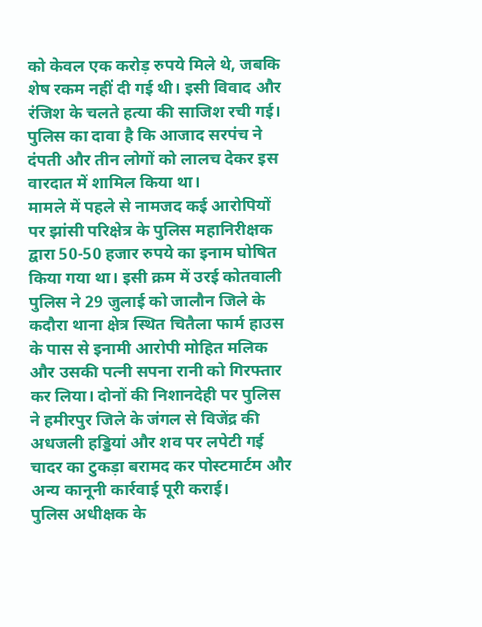को केवल एक करोड़ रुपये मिले थे, जबकि शेष रकम नहीं दी गई थी। इसी विवाद और रंजिश के चलते हत्या की साजिश रची गई। पुलिस का दावा है कि आजाद सरपंच ने दंपती और तीन लोगों को लालच देकर इस वारदात में शामिल किया था।
मामले में पहले से नामजद कई आरोपियों पर झांसी परिक्षेत्र के पुलिस महानिरीक्षक द्वारा 50-50 हजार रुपये का इनाम घोषित किया गया था। इसी क्रम में उरई कोतवाली पुलिस ने 29 जुलाई को जालौन जिले के कदौरा थाना क्षेत्र स्थित चितैला फार्म हाउस के पास से इनामी आरोपी मोहित मलिक और उसकी पत्नी सपना रानी को गिरफ्तार कर लिया। दोनों की निशानदेही पर पुलिस ने हमीरपुर जिले के जंगल से विजेंद्र की अधजली हड्डियां और शव पर लपेटी गई चादर का टुकड़ा बरामद कर पोस्टमार्टम और अन्य कानूनी कार्रवाई पूरी कराई।
पुलिस अधीक्षक के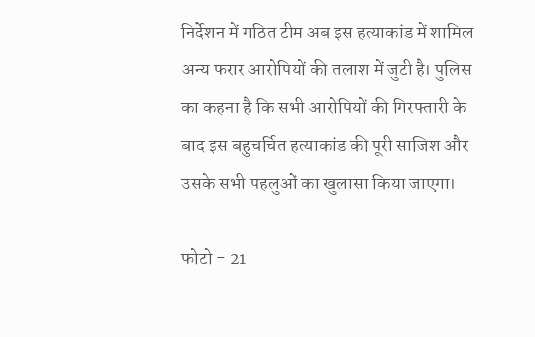निर्देशन में गठित टीम अब इस हत्याकांड में शामिल अन्य फरार आरोपियों की तलाश में जुटी है। पुलिस का कहना है कि सभी आरोपियों की गिरफ्तारी के बाद इस बहुचर्चित हत्याकांड की पूरी साजिश और उसके सभी पहलुओं का खुलासा किया जाएगा।

फोटो - 21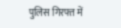पुलिस गिरफ्त में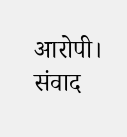आरोपी। संवाद